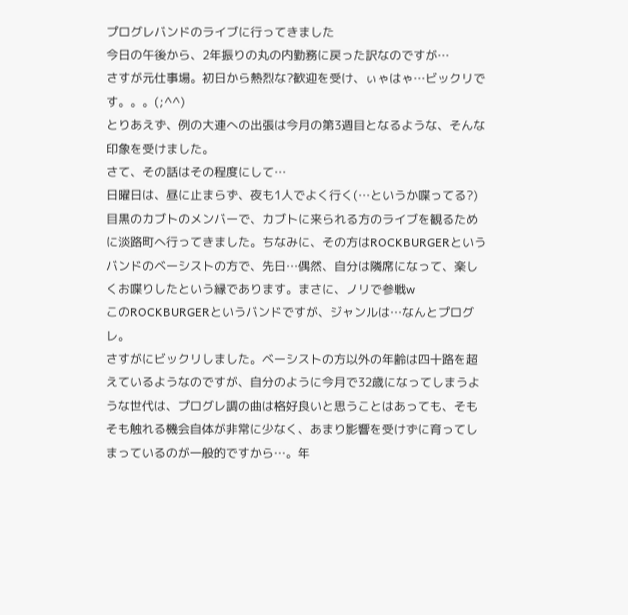プログレバンドのライブに行ってきました
今日の午後から、2年振りの丸の内勤務に戻った訳なのですが…
さすが元仕事場。初日から熱烈な?歓迎を受け、ぃゃはゃ…ビックリです。。。(;^^)
とりあえず、例の大連への出張は今月の第3週目となるような、そんな印象を受けました。
さて、その話はその程度にして…
日曜日は、昼に止まらず、夜も1人でよく行く(…というか喋ってる?)目黒のカブトのメンバーで、カブトに来られる方のライブを観るために淡路町へ行ってきました。ちなみに、その方はROCKBURGERというバンドのベーシストの方で、先日…偶然、自分は隣席になって、楽しくお喋りしたという縁であります。まさに、ノリで参戦w
このROCKBURGERというバンドですが、ジャンルは…なんとプログレ。
さすがにビックリしました。ベーシストの方以外の年齢は四十路を超えているようなのですが、自分のように今月で32歳になってしまうような世代は、プログレ調の曲は格好良いと思うことはあっても、そもそも触れる機会自体が非常に少なく、あまり影響を受けずに育ってしまっているのが一般的ですから…。年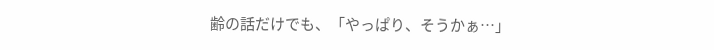齢の話だけでも、「やっぱり、そうかぁ…」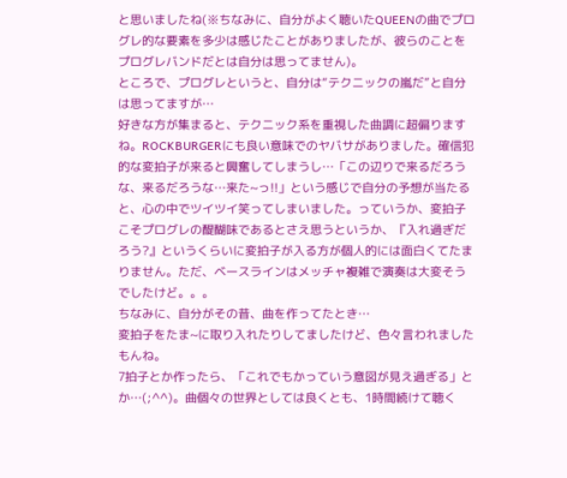と思いましたね(※ちなみに、自分がよく聴いたQUEENの曲でプログレ的な要素を多少は感じたことがありましたが、彼らのことをプログレバンドだとは自分は思ってません)。
ところで、プログレというと、自分は“テクニックの嵐だ”と自分は思ってますが…
好きな方が集まると、テクニック系を重視した曲調に超偏りますね。ROCKBURGERにも良い意味でのヤバサがありました。確信犯的な変拍子が来ると興奮してしまうし…「この辺りで来るだろうな、来るだろうな…来た~っ!!」という感じで自分の予想が当たると、心の中でツイツイ笑ってしまいました。っていうか、変拍子こそプログレの醍醐味であるとさえ思うというか、『入れ過ぎだろう?』というくらいに変拍子が入る方が個人的には面白くてたまりません。ただ、ベースラインはメッチャ複雑で演奏は大変そうでしたけど。。。
ちなみに、自分がその昔、曲を作ってたとき…
変拍子をたま~に取り入れたりしてましたけど、色々言われましたもんね。
7拍子とか作ったら、「これでもかっていう意図が見え過ぎる」とか…(;^^)。曲個々の世界としては良くとも、1時間続けて聴く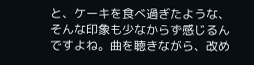と、ケーキを食べ過ぎたような、そんな印象も少なからず感じるんですよね。曲を聴きながら、改め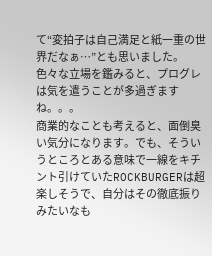て“変拍子は自己満足と紙一重の世界だなぁ…”とも思いました。
色々な立場を鑑みると、プログレは気を遣うことが多過ぎますね。。。
商業的なことも考えると、面倒臭い気分になります。でも、そういうところとある意味で一線をキチント引けていたROCKBURGERは超楽しそうで、自分はその徹底振りみたいなも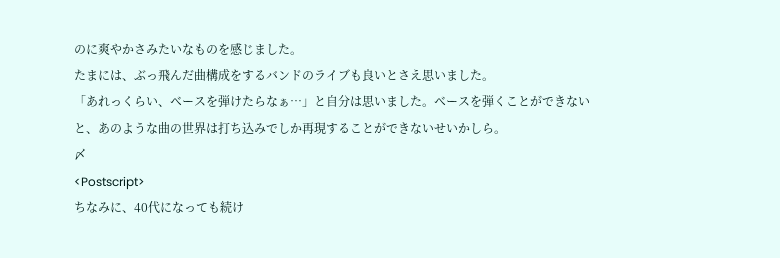のに爽やかさみたいなものを感じました。
たまには、ぶっ飛んだ曲構成をするバンドのライブも良いとさえ思いました。
「あれっくらい、ベースを弾けたらなぁ…」と自分は思いました。ベースを弾くことができないと、あのような曲の世界は打ち込みでしか再現することができないせいかしら。
〆
<Postscript>
ちなみに、40代になっても続け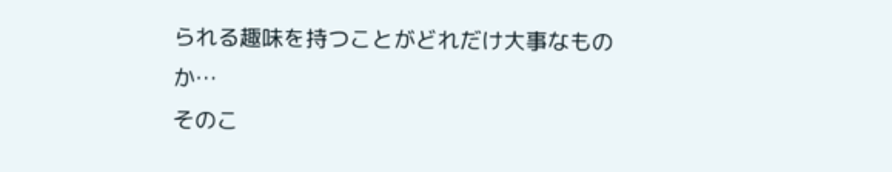られる趣味を持つことがどれだけ大事なものか…
そのこ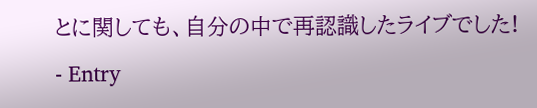とに関しても、自分の中で再認識したライブでした!
- Entry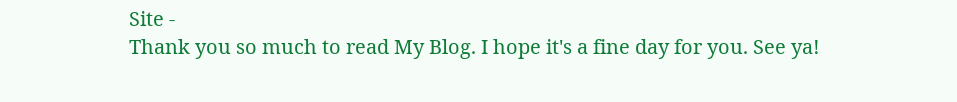Site -
Thank you so much to read My Blog. I hope it's a fine day for you. See ya!